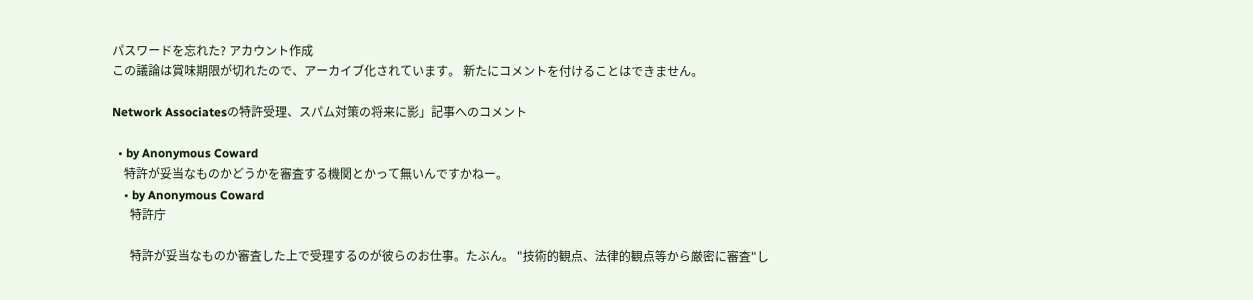パスワードを忘れた? アカウント作成
この議論は賞味期限が切れたので、アーカイブ化されています。 新たにコメントを付けることはできません。

Network Associatesの特許受理、スパム対策の将来に影」記事へのコメント

  • by Anonymous Coward
    特許が妥当なものかどうかを審査する機関とかって無いんですかねー。
    • by Anonymous Coward
      特許庁

      特許が妥当なものか審査した上で受理するのが彼らのお仕事。たぶん。 "技術的観点、法律的観点等から厳密に審査"し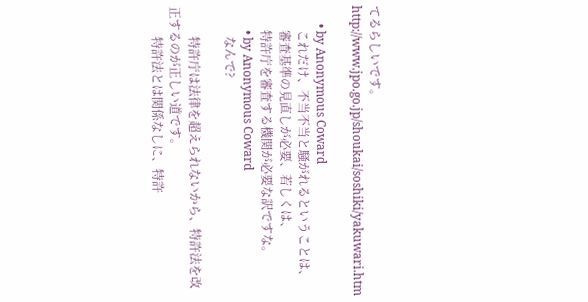てるらしいです。 http://www.jpo.go.jp/shoukai/soshiki/yakuwari.htm

      • by Anonymous Coward
        これだけ、不当不当と騒がれるということは、
        審査基準の見直しが必要、若しくは、
        特許庁を審査する機関が必要な訳ですな。
        • by Anonymous Coward
          なんで?

          特許庁は法律を超えられないから、特許法を改正するのが正しい道です。
          特許法とは関係なしに、特許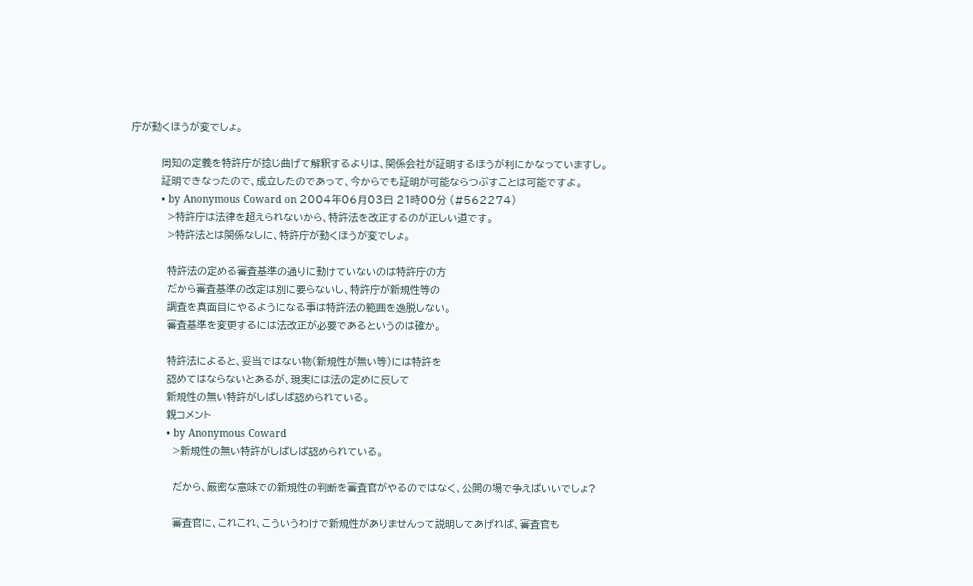庁が動くほうが変でしょ。

          周知の定義を特許庁が捻じ曲げて解釈するよりは、関係会社が証明するほうが利にかなっていますし。
          証明できなったので、成立したのであって、今からでも証明が可能ならつぶすことは可能ですよ。
          • by Anonymous Coward on 2004年06月03日 21時00分 (#562274)
            >特許庁は法律を超えられないから、特許法を改正するのが正しい道です。
            >特許法とは関係なしに、特許庁が動くほうが変でしょ。

            特許法の定める審査基準の通りに動けていないのは特許庁の方
            だから審査基準の改定は別に要らないし、特許庁が新規性等の
            調査を真面目にやるようになる事は特許法の範囲を逸脱しない。
            審査基準を変更するには法改正が必要であるというのは確か。

            特許法によると、妥当ではない物(新規性が無い等)には特許を
            認めてはならないとあるが、現実には法の定めに反して
            新規性の無い特許がしばしば認められている。
            親コメント
            • by Anonymous Coward
              >新規性の無い特許がしばしば認められている。

              だから、厳密な意味での新規性の判断を審査官がやるのではなく、公開の場で争えばいいでしょ?

              審査官に、これこれ、こういうわけで新規性がありませんって説明してあげれば、審査官も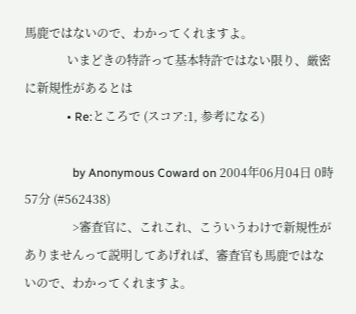馬鹿ではないので、わかってくれますよ。
              いまどきの特許って基本特許ではない限り、厳密に新規性があるとは
              • Re:ところで (スコア:1, 参考になる)

                by Anonymous Coward on 2004年06月04日 0時57分 (#562438)
                >審査官に、これこれ、こういうわけで新規性がありませんって説明してあげれば、審査官も馬鹿ではないので、わかってくれますよ。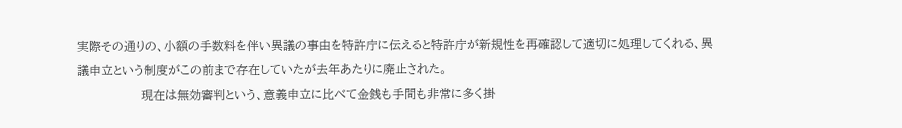実際その通りの、小額の手数料を伴い異議の事由を特許庁に伝えると特許庁が新規性を再確認して適切に処理してくれる、異議申立という制度がこの前まで存在していたが去年あたりに廃止された。
                現在は無効審判という、意義申立に比べて金銭も手間も非常に多く掛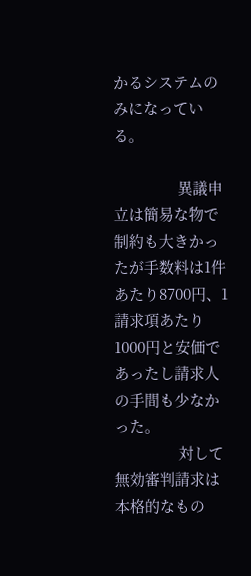かるシステムのみになっている。

                異議申立は簡易な物で制約も大きかったが手数料は1件あたり8700円、1請求項あたり1000円と安価であったし請求人の手間も少なかった。
                対して無効審判請求は本格的なもの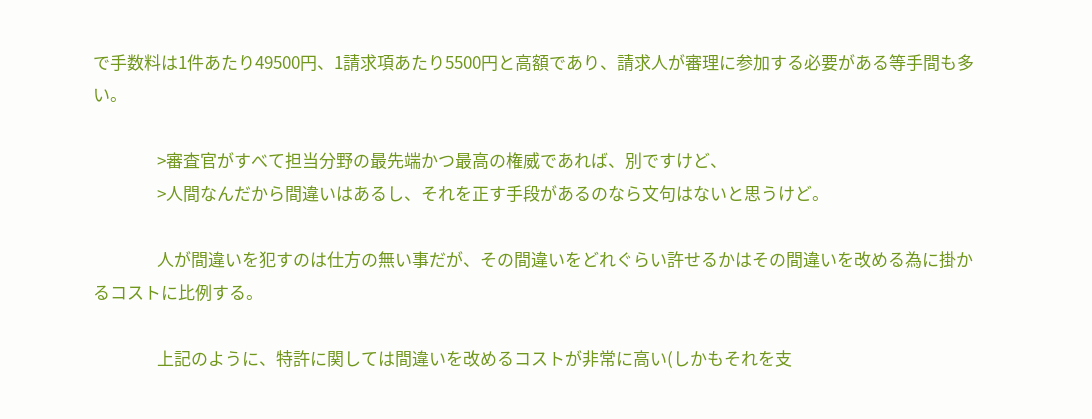で手数料は1件あたり49500円、1請求項あたり5500円と高額であり、請求人が審理に参加する必要がある等手間も多い。

                >審査官がすべて担当分野の最先端かつ最高の権威であれば、別ですけど、
                >人間なんだから間違いはあるし、それを正す手段があるのなら文句はないと思うけど。

                人が間違いを犯すのは仕方の無い事だが、その間違いをどれぐらい許せるかはその間違いを改める為に掛かるコストに比例する。

                上記のように、特許に関しては間違いを改めるコストが非常に高い(しかもそれを支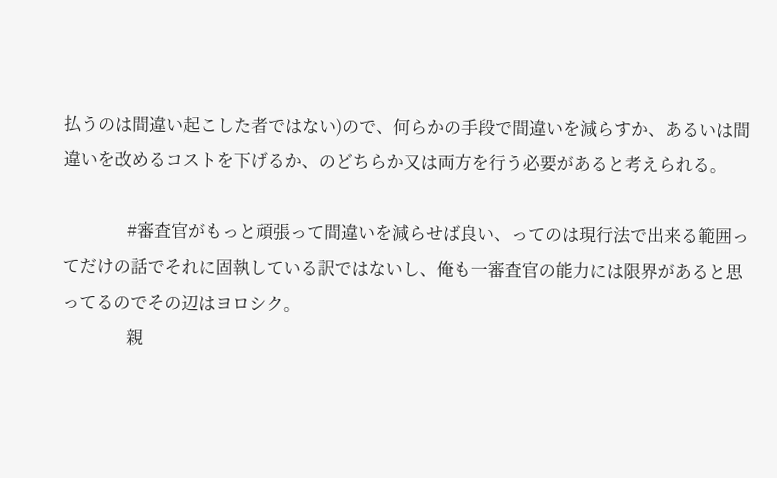払うのは間違い起こした者ではない)ので、何らかの手段で間違いを減らすか、あるいは間違いを改めるコストを下げるか、のどちらか又は両方を行う必要があると考えられる。

                #審査官がもっと頑張って間違いを減らせば良い、ってのは現行法で出来る範囲ってだけの話でそれに固執している訳ではないし、俺も一審査官の能力には限界があると思ってるのでその辺はヨロシク。
                親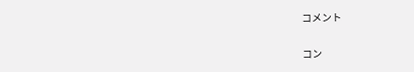コメント

コン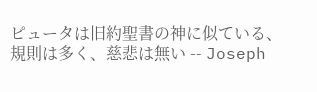ピュータは旧約聖書の神に似ている、規則は多く、慈悲は無い -- Joseph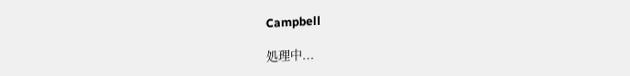Campbell

処理中...